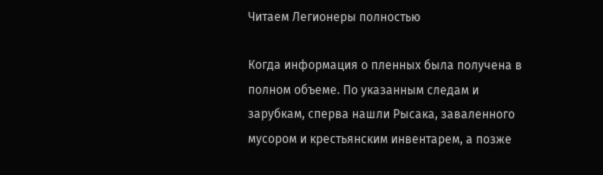Читаем Легионеры полностью

Когда информация о пленных была получена в полном объеме. По указанным следам и зарубкам, сперва нашли Рысака, заваленного мусором и крестьянским инвентарем, а позже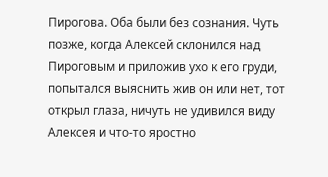Пирогова. Оба были без сознания. Чуть позже, когда Алексей склонился над Пироговым и приложив ухо к его груди, попытался выяснить жив он или нет, тот открыл глаза, ничуть не удивился виду Алексея и что-то яростно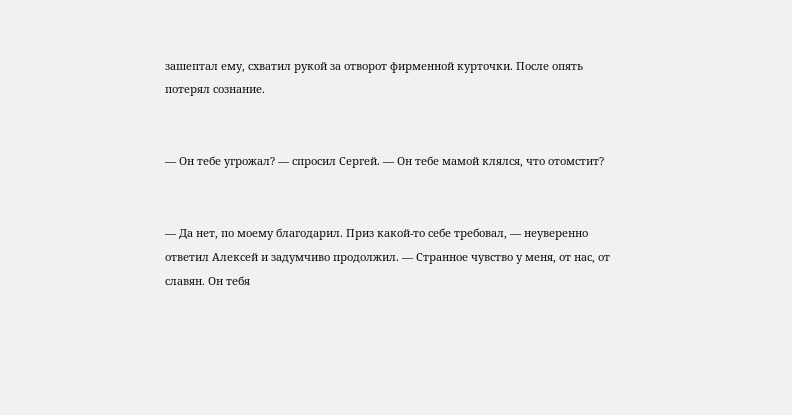зашептал ему, схватил рукой за отворот фирменной курточки. После опять потерял сознание.


— Он тебе угрожал? — спросил Сергей. — Он тебе мамой клялся, что отомстит?


— Да нет, по моему благодарил. Приз какой-то себе требовал, — неуверенно ответил Алексей и задумчиво продолжил. — Странное чувство у меня, от нас, от славян. Он тебя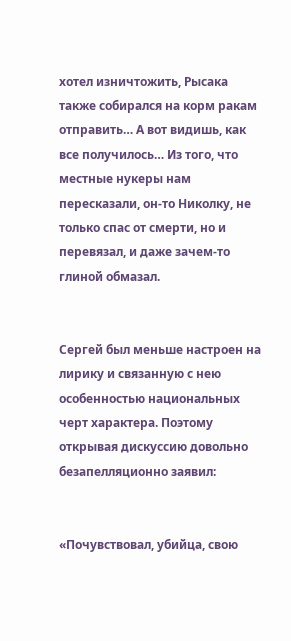хотел изничтожить, Рысака также собирался на корм ракам отправить… А вот видишь, как все получилось… Из того, что местные нукеры нам пересказали, он-то Николку, не только спас от смерти, но и перевязал, и даже зачем-то глиной обмазал.


Сергей был меньше настроен на лирику и связанную с нею особенностью национальных черт характера. Поэтому открывая дискуссию довольно безапелляционно заявил:


«Почувствовал, убийца, свою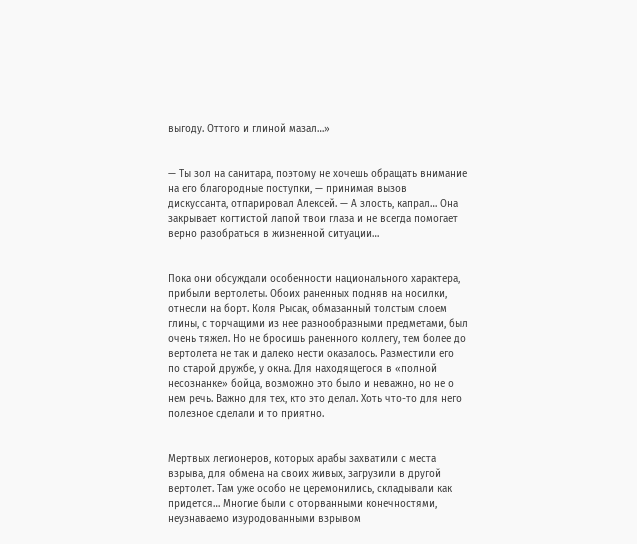выгоду. Оттого и глиной мазал…»


— Ты зол на санитара, поэтому не хочешь обращать внимание на его благородные поступки, — принимая вызов дискуссанта, отпарировал Алексей. — А злость, капрал… Она закрывает когтистой лапой твои глаза и не всегда помогает верно разобраться в жизненной ситуации…


Пока они обсуждали особенности национального характера, прибыли вертолеты. Обоих раненных подняв на носилки, отнесли на борт. Коля Рысак, обмазанный толстым слоем глины, с торчащими из нее разнообразными предметами, был очень тяжел. Но не бросишь раненного коллегу, тем более до вертолета не так и далеко нести оказалось. Разместили его по старой дружбе, у окна. Для находящегося в «полной несознанке» бойца, возможно это было и неважно, но не о нем речь. Важно для тех, кто это делал. Хоть что-то для него полезное сделали и то приятно.


Мертвых легионеров, которых арабы захватили с места взрыва, для обмена на своих живых, загрузили в другой вертолет. Там уже особо не церемонились, складывали как придется… Многие были с оторванными конечностями, неузнаваемо изуродованными взрывом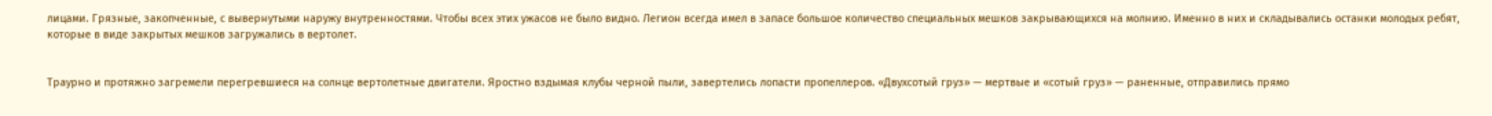лицами. Грязные, закопченные, с вывернутыми наружу внутренностями. Чтобы всех этих ужасов не было видно. Легион всегда имел в запасе большое количество специальных мешков закрывающихся на молнию. Именно в них и складывались останки молодых ребят, которые в виде закрытых мешков загружались в вертолет.


Траурно и протяжно загремели перегревшиеся на солнце вертолетные двигатели. Яростно вздымая клубы черной пыли, завертелись лопасти пропеллеров. «Двухсотый груз» — мертвые и «сотый груз» — раненные, отправились прямо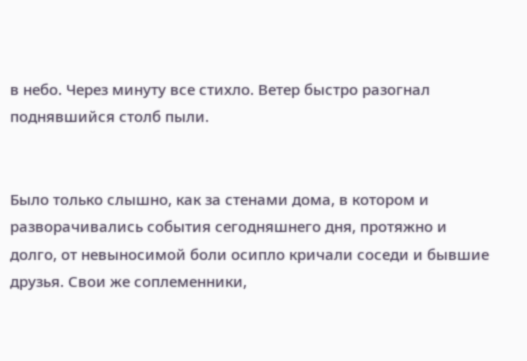в небо. Через минуту все стихло. Ветер быстро разогнал поднявшийся столб пыли.


Было только слышно, как за стенами дома, в котором и разворачивались события сегодняшнего дня, протяжно и долго, от невыносимой боли осипло кричали соседи и бывшие друзья. Свои же соплеменники,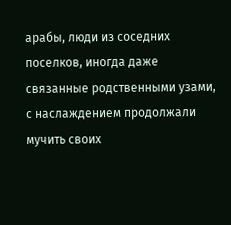арабы, люди из соседних поселков, иногда даже связанные родственными узами, с наслаждением продолжали мучить своих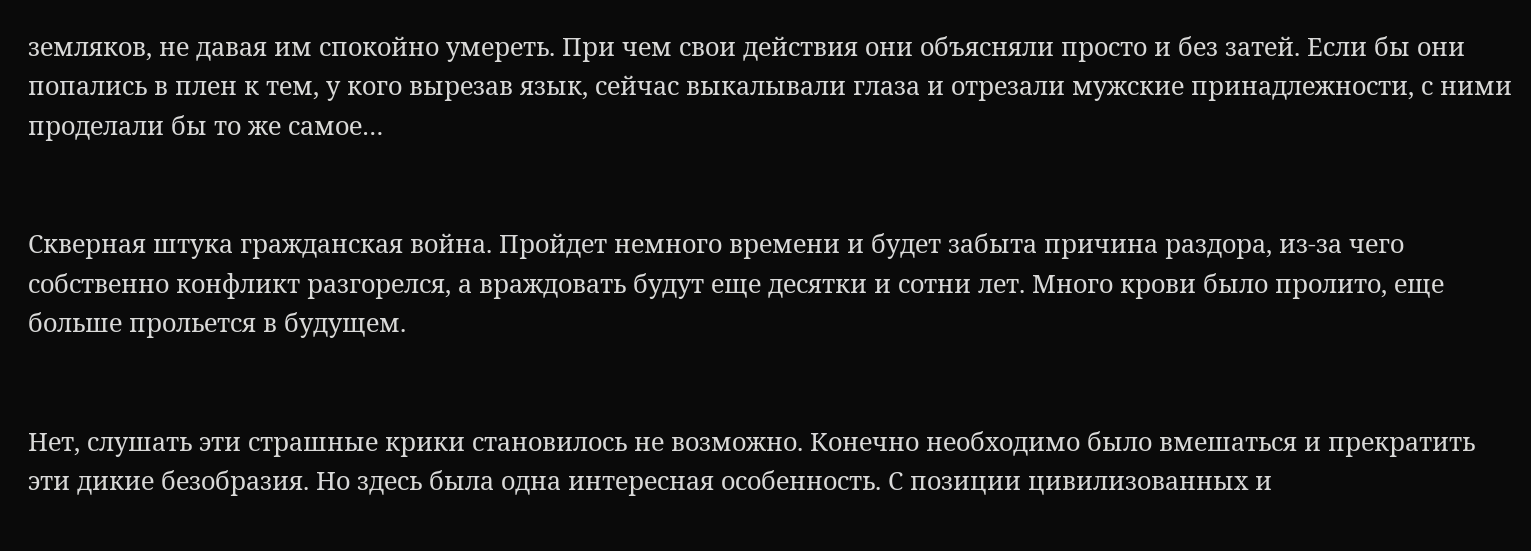земляков, не давая им спокойно умереть. При чем свои действия они объясняли просто и без затей. Если бы они попались в плен к тем, у кого вырезав язык, сейчас выкалывали глаза и отрезали мужские принадлежности, с ними проделали бы то же самое…


Скверная штука гражданская война. Пройдет немного времени и будет забыта причина раздора, из-за чего собственно конфликт разгорелся, а враждовать будут еще десятки и сотни лет. Много крови было пролито, еще больше прольется в будущем.


Нет, слушать эти страшные крики становилось не возможно. Конечно необходимо было вмешаться и прекратить эти дикие безобразия. Но здесь была одна интересная особенность. С позиции цивилизованных и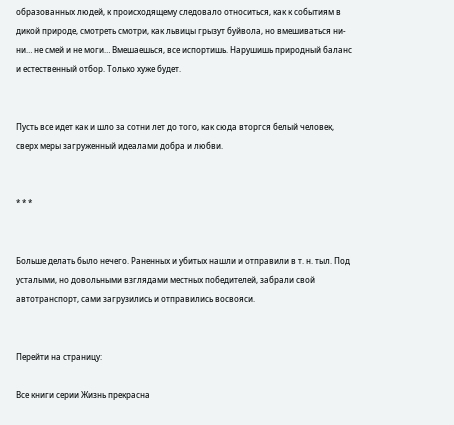образованных людей, к происходящему следовало относиться, как к событиям в дикой природе, смотреть смотри, как львицы грызут буйвола, но вмешиваться ни-ни… не смей и не моги… Вмешаешься, все испортишь. Нарушишь природный баланс и естественный отбор. Только хуже будет.


Пусть все идет как и шло за сотни лет до того, как сюда вторгся белый человек, сверх меры загруженный идеалами добра и любви.


* * *


Больше делать было нечего. Раненных и убитых нашли и отправили в т. н. тыл. Под усталыми, но довольными взглядами местных победителей, забрали свой автотранспорт, сами загрузились и отправились восвояси.


Перейти на страницу:

Все книги серии Жизнь прекрасна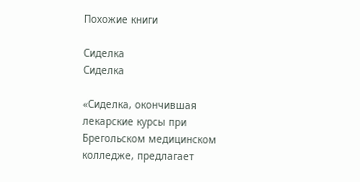Похожие книги

Сиделка
Сиделка

«Сиделка, окончившая лекарские курсы при Брегольском медицинском колледже, предлагает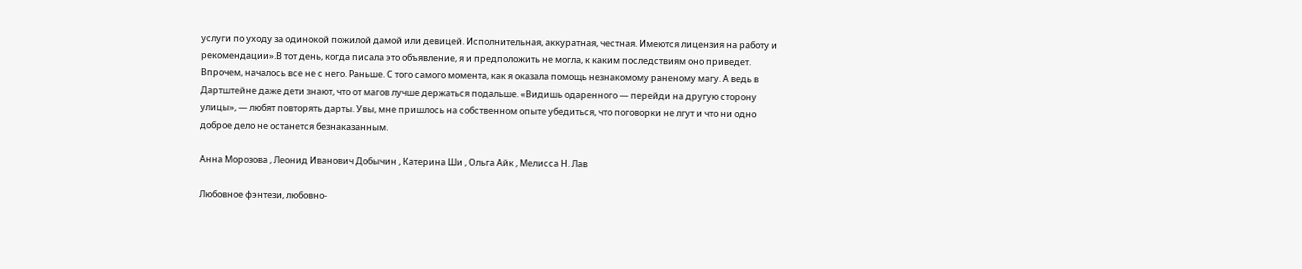услуги по уходу за одинокой пожилой дамой или девицей. Исполнительная, аккуратная, честная. Имеются лицензия на работу и рекомендации».В тот день, когда писала это объявление, я и предположить не могла, к каким последствиям оно приведет. Впрочем, началось все не с него. Раньше. С того самого момента, как я оказала помощь незнакомому раненому магу. А ведь в Дартштейне даже дети знают, что от магов лучше держаться подальше. «Видишь одаренного — перейди на другую сторону улицы», — любят повторять дарты. Увы, мне пришлось на собственном опыте убедиться, что поговорки не лгут и что ни одно доброе дело не останется безнаказанным.

Анна Морозова , Леонид Иванович Добычин , Катерина Ши , Ольга Айк , Мелисса Н. Лав

Любовное фэнтези, любовно-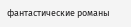фантастические романы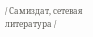/ Самиздат, сетевая литература /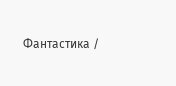Фантастика /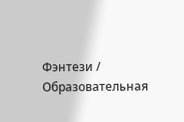Фэнтези / Образовательная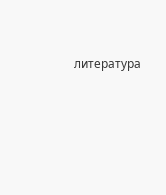литература